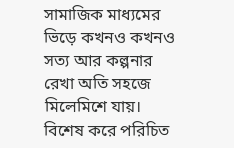সামাজিক মাধ্যমের ভিড়ে কখনও কখনও সত্য আর কল্পনার রেখা অতি সহজে মিলেমিশে যায়। বিশেষ করে পরিচিত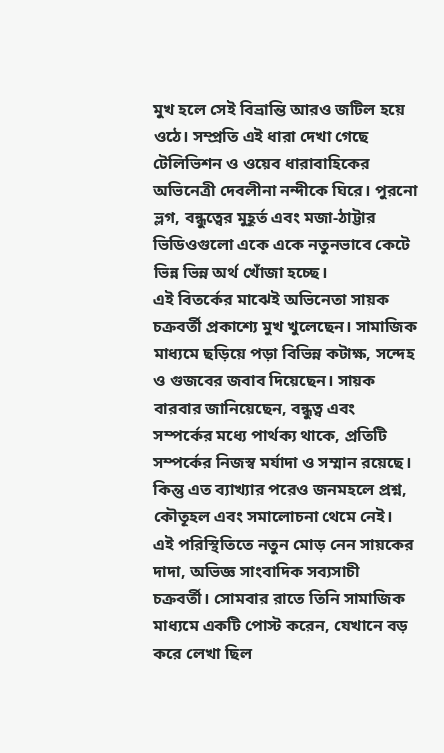মুখ হলে সেই বিভ্রান্তি আরও জটিল হয়ে ওঠে। সম্প্রতি এই ধারা দেখা গেছে টেলিভিশন ও ওয়েব ধারাবাহিকের অভিনেত্রী দেবলীনা নন্দীকে ঘিরে। পুরনো ভ্লগ, বন্ধুত্বের মুহূর্ত এবং মজা-ঠাট্টার ভিডিওগুলো একে একে নতুনভাবে কেটে ভিন্ন ভিন্ন অর্থ খোঁজা হচ্ছে।
এই বিতর্কের মাঝেই অভিনেতা সায়ক চক্রবর্তী প্রকাশ্যে মুখ খুলেছেন। সামাজিক মাধ্যমে ছড়িয়ে পড়া বিভিন্ন কটাক্ষ, সন্দেহ ও গুজবের জবাব দিয়েছেন। সায়ক বারবার জানিয়েছেন, বন্ধুত্ব এবং সম্পর্কের মধ্যে পার্থক্য থাকে, প্রতিটি সম্পর্কের নিজস্ব মর্যাদা ও সম্মান রয়েছে। কিন্তু এত ব্যাখ্যার পরেও জনমহলে প্রশ্ন, কৌতূহল এবং সমালোচনা থেমে নেই।
এই পরিস্থিতিতে নতুন মোড় নেন সায়কের দাদা, অভিজ্ঞ সাংবাদিক সব্যসাচী চক্রবর্তী। সোমবার রাতে তিনি সামাজিক মাধ্যমে একটি পোস্ট করেন, যেখানে বড় করে লেখা ছিল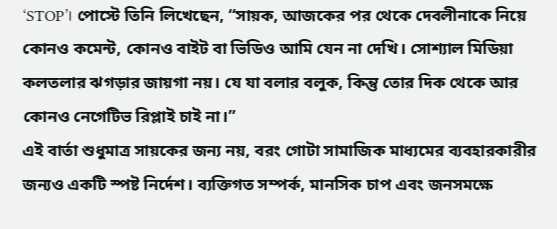‘STOP’। পোস্টে তিনি লিখেছেন, “সায়ক, আজকের পর থেকে দেবলীনাকে নিয়ে কোনও কমেন্ট, কোনও বাইট বা ভিডিও আমি যেন না দেখি। সোশ্যাল মিডিয়া কলতলার ঝগড়ার জায়গা নয়। যে যা বলার বলুক, কিন্তু তোর দিক থেকে আর কোনও নেগেটিভ রিপ্লাই চাই না।”
এই বার্তা শুধুমাত্র সায়কের জন্য নয়, বরং গোটা সামাজিক মাধ্যমের ব্যবহারকারীর জন্যও একটি স্পষ্ট নির্দেশ। ব্যক্তিগত সম্পর্ক, মানসিক চাপ এবং জনসমক্ষে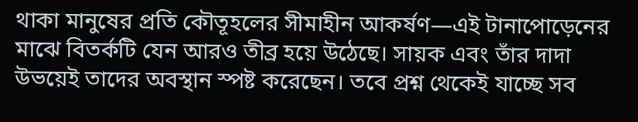থাকা মানুষের প্রতি কৌতূহলের সীমাহীন আকর্ষণ—এই টানাপোড়েনের মাঝে বিতর্কটি যেন আরও তীব্র হয়ে উঠেছে। সায়ক এবং তাঁর দাদা উভয়েই তাদের অবস্থান স্পষ্ট করেছেন। তবে প্রশ্ন থেকেই যাচ্ছে সব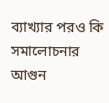ব্যাখ্যার পরও কি সমালোচনার আগুন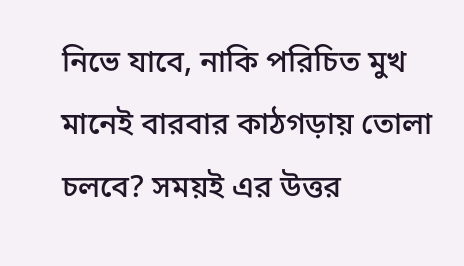নিভে যাবে, নাকি পরিচিত মুখ মানেই বারবার কাঠগড়ায় তোলা চলবে? সময়ই এর উত্তর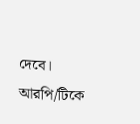দেবে।
আরপি/টিকে